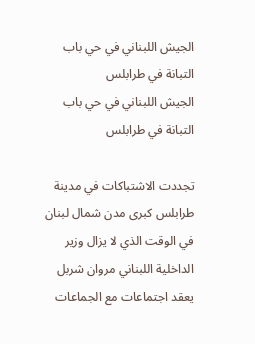الجيش اللبناني في حي باب التبانة في طرابلس
الجيش اللبناني في حي باب التبانة في طرابلس

تجددت الاشتباكات في مدينة طرابلس كبرى مدن شمال لبنان في الوقت الذي لا يزال وزير الداخلية اللبناني مروان شربل يعقد اجتماعات مع الجماعات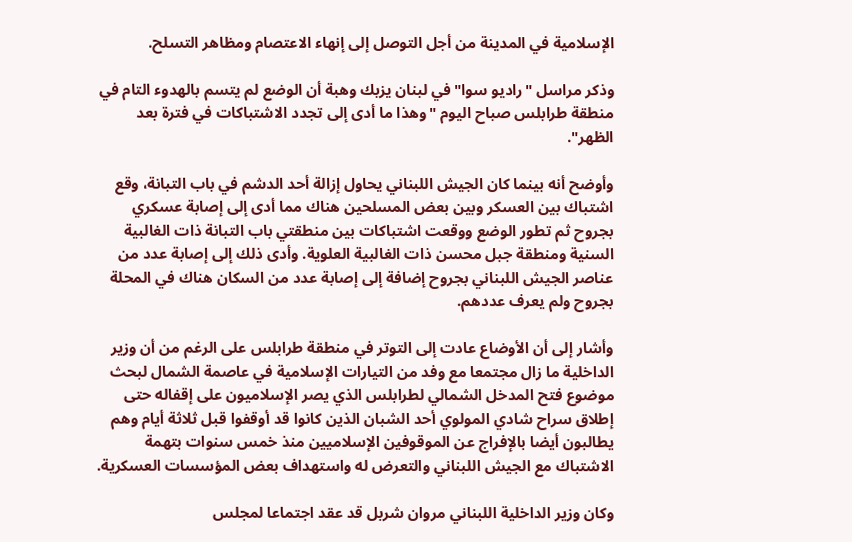الإسلامية في المدينة من أجل التوصل إلى إنهاء الاعتصام ومظاهر التسلح.

وذكر مراسل "راديو سوا" في لبنان يزبك وهبة أن الوضع لم يتسم بالهدوء التام في منطقة طرابلس صباح اليوم "وهذا ما أدى إلى تجدد الاشتباكات في فترة بعد الظهر".

وأوضح أنه بينما كان الجيش اللبناني يحاول إزالة أحد الدشم في باب التبانة، وقع اشتباك بين العسكر وبين بعض المسلحين هناك مما أدى إلى إصابة عسكري بجروح ثم تطور الوضع ووقعت اشتباكات بين منطقتي باب التبانة ذات الغالبية السنية ومنطقة جبل محسن ذات الغالبية العلوية. وأدى ذلك إلى إصابة عدد من عناصر الجيش اللبناني بجروح إضافة إلى إصابة عدد من السكان هناك في المحلة بجروح ولم يعرف عددهم.

وأشار إلى أن الأوضاع عادت إلى التوتر في منطقة طرابلس على الرغم من أن وزير الداخلية ما زال مجتمعا مع وفد من التيارات الإسلامية في عاصمة الشمال لبحث موضوع فتح المدخل الشمالي لطرابلس الذي يصر الإسلاميون على إقفاله حتى إطلاق سراح شادي المولوي أحد الشبان الذين كانوا قد أوقفوا قبل ثلاثة أيام وهم يطالبون أيضا بالإفراج عن الموقوفين الإسلاميين منذ خمس سنوات بتهمة الاشتباك مع الجيش اللبناني والتعرض له واستهداف بعض المؤسسات العسكرية.

وكان وزير الداخلية اللبناني مروان شربل قد عقد اجتماعا لمجلس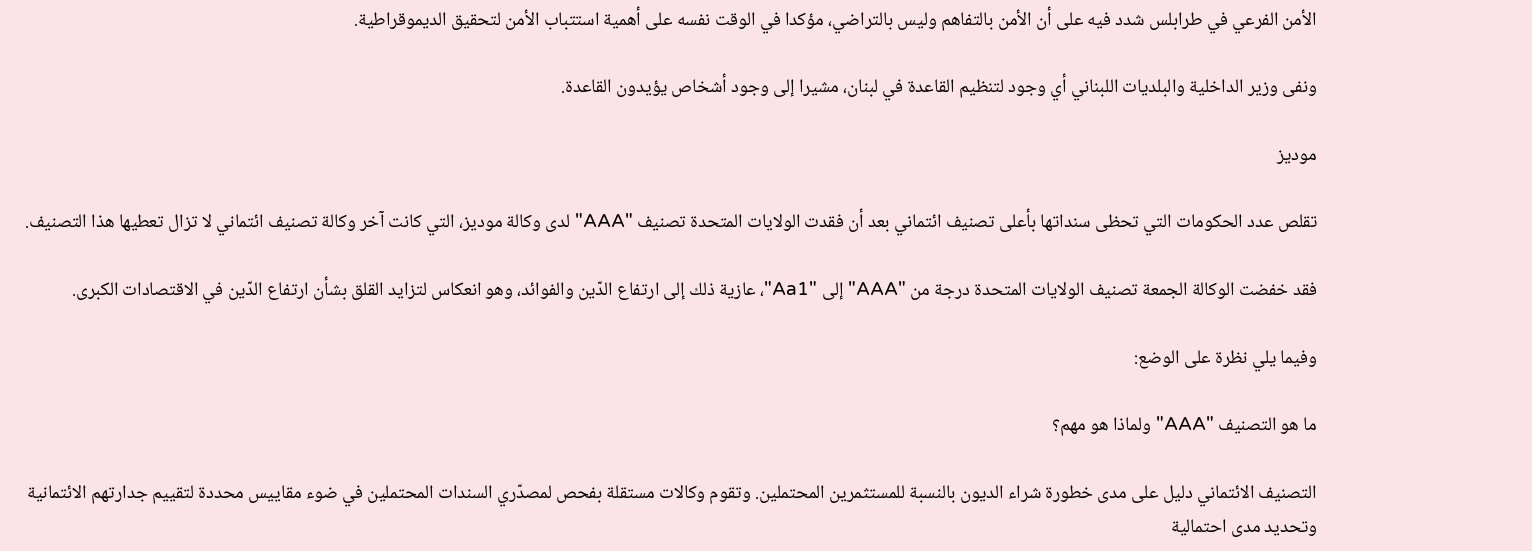الأمن الفرعي في طرابلس شدد فيه على أن الأمن بالتفاهم وليس بالتراضي، مؤكدا في الوقت نفسه على أهمية استتباب الأمن لتحقيق الديموقراطية.

ونفى وزير الداخلية والبلديات اللبناني أي وجود لتنظيم القاعدة في لبنان، مشيرا إلى وجود أشخاص يؤيدون القاعدة.

موديز

تقلص عدد الحكومات التي تحظى سنداتها بأعلى تصنيف ائتماني بعد أن فقدت الولايات المتحدة تصنيف "AAA" لدى وكالة موديز، التي كانت آخر وكالة تصنيف ائتماني لا تزال تعطيها هذا التصنيف.

فقد خفضت الوكالة الجمعة تصنيف الولايات المتحدة درجة من "AAA" إلى "Aa1"، عازية ذلك إلى ارتفاع الدّين والفوائد، وهو انعكاس لتزايد القلق بشأن ارتفاع الدّين في الاقتصادات الكبرى.

وفيما يلي نظرة على الوضع:

ما هو التصنيف "AAA" ولماذا هو مهم؟

التصنيف الائتماني دليل على مدى خطورة شراء الديون بالنسبة للمستثمرين المحتملين. وتقوم وكالات مستقلة بفحص لمصدّري السندات المحتملين في ضوء مقاييس محددة لتقييم جدارتهم الائتمانية وتحديد مدى احتمالية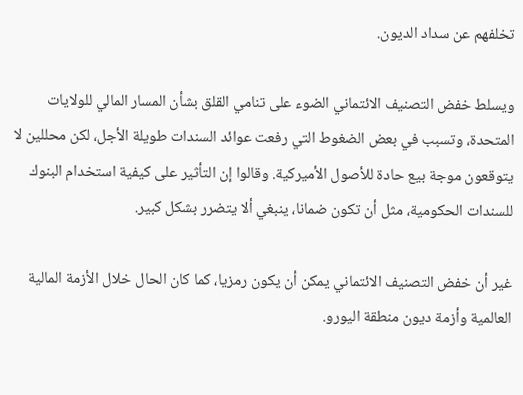تخلفهم عن سداد الديون.

ويسلط خفض التصنيف الائتماني الضوء على تنامي القلق بشأن المسار المالي للولايات المتحدة، وتسبب في بعض الضغوط التي رفعت عوائد السندات طويلة الأجل، لكن محللين لا يتوقعون موجة بيع حادة للأصول الأميركية. وقالوا إن التأثير على كيفية استخدام البنوك للسندات الحكومية، مثل أن تكون ضمانا، ينبغي ألا يتضرر بشكل كبير.

غير أن خفض التصنيف الائتماني يمكن أن يكون رمزيا، كما كان الحال خلال الأزمة المالية العالمية وأزمة ديون منطقة اليورو.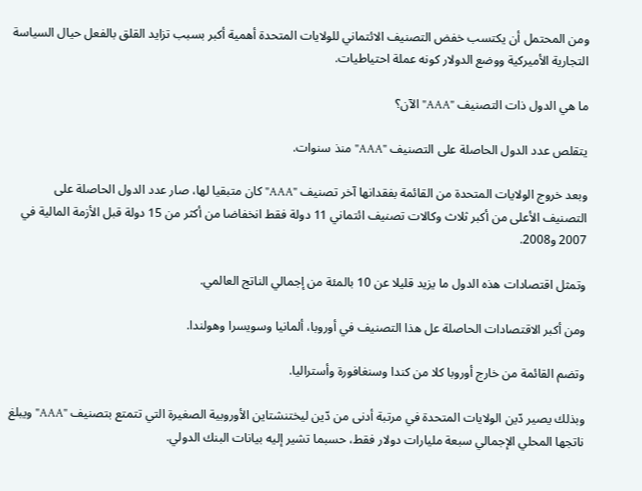ومن المحتمل أن يكتسب خفض التصنيف الائتماني للولايات المتحدة أهمية أكبر بسبب تزايد القلق بالفعل حيال السياسة التجارية الأميركية ووضع الدولار كونه عملة احتياطيات.

ما هي الدول ذات التصنيف "AAA" الآن؟

يتقلص عدد الدول الحاصلة على التصنيف "AAA" منذ سنوات.

وبعد خروج الولايات المتحدة من القائمة بفقدانها آخر تصنيف "AAA" كان متبقيا لها، صار عدد الدول الحاصلة على التصنيف الأعلى من أكبر ثلاث وكالات تصنيف ائتماني 11 دولة فقط انخفاضا من أكثر من 15 دولة قبل الأزمة المالية في 2007 و2008.

وتمثل اقتصادات هذه الدول ما يزيد قليلا عن 10 بالمئة من إجمالي الناتج العالمي.

ومن أكبر الاقتصادات الحاصلة عل هذا التصنيف في أوروبا، ألمانيا وسويسرا وهولندا.

وتضم القائمة من خارج أوروبا كلا من كندا وسنغافورة وأستراليا.

وبذلك يصير دّين الولايات المتحدة في مرتبة أدنى من دّين ليختنشتاين الأوروبية الصغيرة التي تتمتع بتصنيف "AAA" ويبلغ ناتجها المحلي الإجمالي سبعة مليارات دولار فقط، حسبما تشير إليه بيانات البنك الدولي.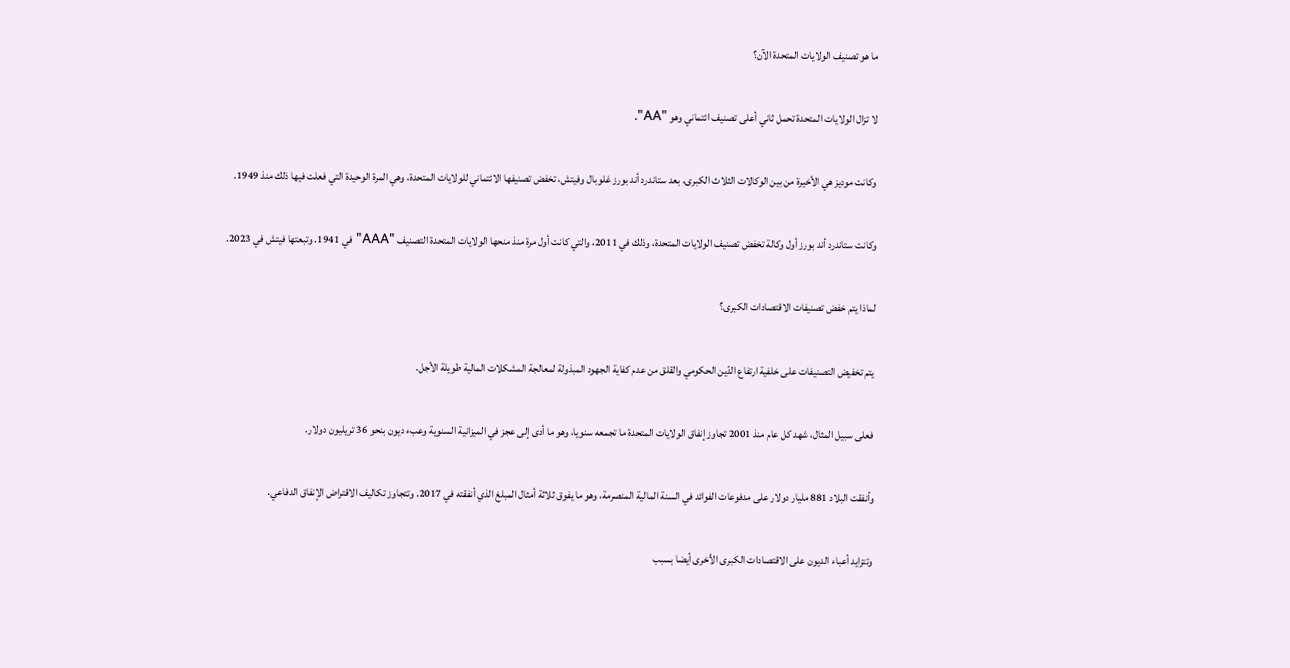ما هو تصنيف الولايات المتحدة الآن؟

لا تزال الولايات المتحدة تحمل ثاني أعلى تصنيف ائتماني وهو "AA".

وكانت موديز هي الأخيرة من بين الوكالات الثلاث الكبرى، بعد ستاندرد أند بورز غلوبال وفيتش، تخفض تصنيفها الائتماني للولايات المتحدة، وهي المرة الوحيدة التي فعلت فيها ذلك منذ 1949.

وكانت ستاندرد أند بورز أول وكالة تخفض تصنيف الولايات المتحدة، وذلك في 2011، والتي كانت أول مرة منذ منحها الولايات المتحدة التصنيف "AAA" في 1941. وتبعتها فيتش في 2023.

لماذا يتم خفض تصنيفات الاقتصادات الكبرى؟

يتم تخفيض التصنيفات على خلفية ارتفاع الدّين الحكومي والقلق من عدم كفاية الجهود المبذولة لمعالجة المشكلات المالية طويلة الأجل.

فعلى سبيل المثال، شهد كل عام منذ 2001 تجاوز إنفاق الولايات المتحدة ما تجمعه سنويا، وهو ما أدى إلى عجز في الميزانية السنوية وعبء ديون بنحو 36 تريليون دولار.

وأنفقت البلاد 881 مليار دولار على مدفوعات الفوائد في السنة المالية المنصرمة، وهو ما يفوق ثلاثة أمثال المبلغ الذي أنفقته في 2017. وتتجاوز تكاليف الاقتراض الإنفاق الدفاعي.

وتتزايد أعباء الديون على الاقتصادات الكبرى الأخرى أيضا بسبب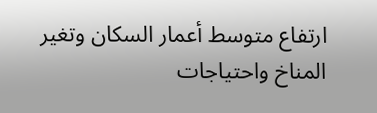ارتفاع متوسط أعمار السكان وتغير المناخ واحتياجات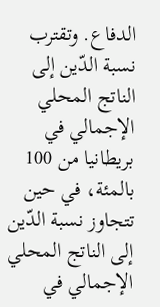الدفاع. وتقترب نسبة الدّين إلى الناتج المحلي الإجمالي في بريطانيا من 100 بالمئة، في حين تتجاوز نسبة الدّين إلى الناتج المحلي الإجمالي في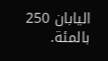اليابان 250 بالمئة.